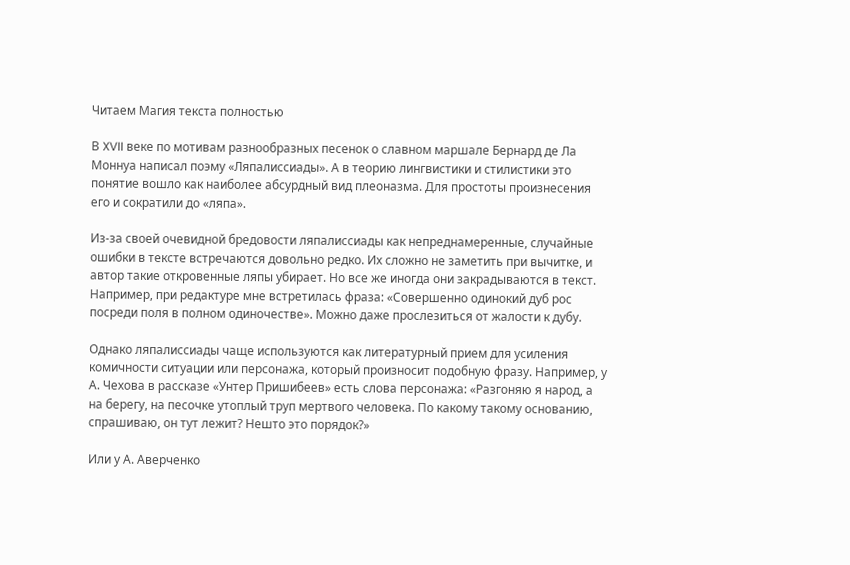Читаем Магия текста полностью

В XVII веке по мотивам разнообразных песенок о славном маршале Бернард де Ла Моннуа написал поэму «Ляпалиссиады». А в теорию лингвистики и стилистики это понятие вошло как наиболее абсурдный вид плеоназма. Для простоты произнесения его и сократили до «ляпа».

Из-за своей очевидной бредовости ляпалиссиады как непреднамеренные, случайные ошибки в тексте встречаются довольно редко. Их сложно не заметить при вычитке, и автор такие откровенные ляпы убирает. Но все же иногда они закрадываются в текст. Например, при редактуре мне встретилась фраза: «Совершенно одинокий дуб рос посреди поля в полном одиночестве». Можно даже прослезиться от жалости к дубу.

Однако ляпалиссиады чаще используются как литературный прием для усиления комичности ситуации или персонажа, который произносит подобную фразу. Например, у А. Чехова в рассказе «Унтер Пришибеев» есть слова персонажа: «Разгоняю я народ, а на берегу, на песочке утоплый труп мертвого человека. По какому такому основанию, спрашиваю, он тут лежит? Нешто это порядок?»

Или у А. Аверченко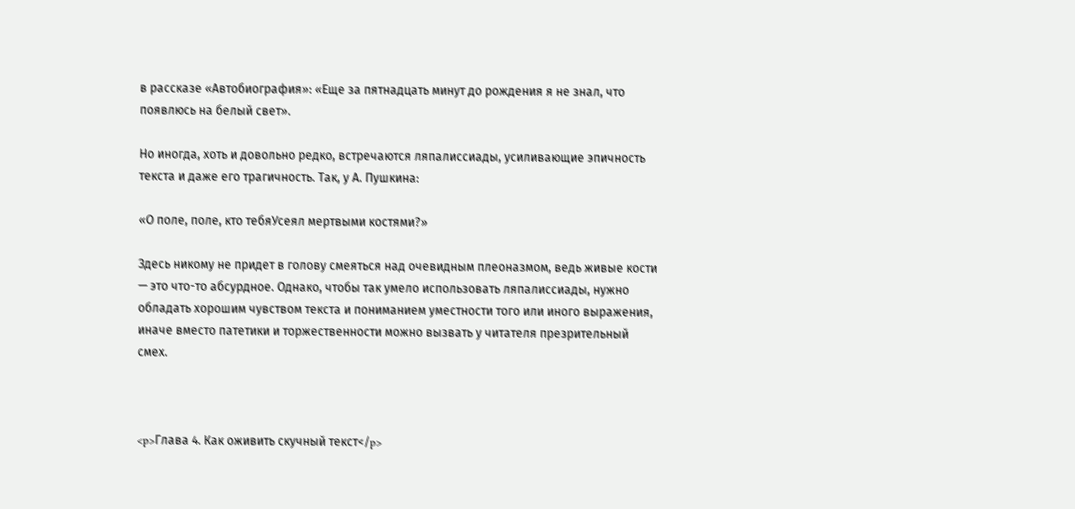в рассказе «Автобиография»: «Еще за пятнадцать минут до рождения я не знал, что появлюсь на белый свет».

Но иногда, хоть и довольно редко, встречаются ляпалиссиады, усиливающие эпичность текста и даже его трагичность. Так, у А. Пушкина:

«О поле, поле, кто тебяУсеял мертвыми костями?»

Здесь никому не придет в голову смеяться над очевидным плеоназмом, ведь живые кости — это что-то абсурдное. Однако, чтобы так умело использовать ляпалиссиады, нужно обладать хорошим чувством текста и пониманием уместности того или иного выражения, иначе вместо патетики и торжественности можно вызвать у читателя презрительный смех.



<p>Глава 4. Как оживить скучный текст</p>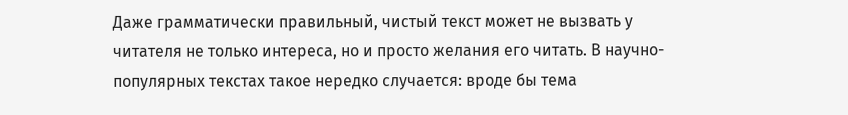Даже грамматически правильный, чистый текст может не вызвать у читателя не только интереса, но и просто желания его читать. В научно-популярных текстах такое нередко случается: вроде бы тема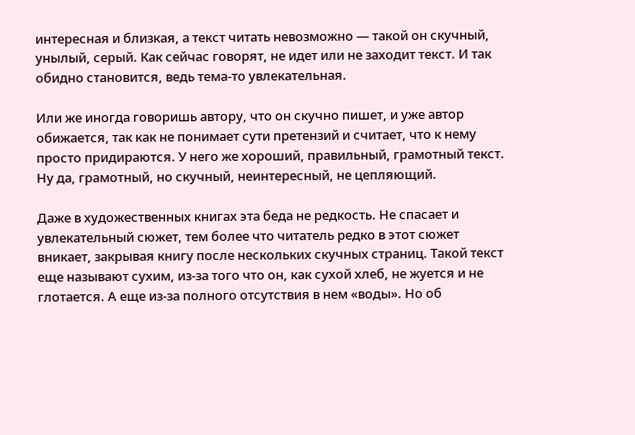интересная и близкая, а текст читать невозможно — такой он скучный, унылый, серый. Как сейчас говорят, не идет или не заходит текст. И так обидно становится, ведь тема-то увлекательная.

Или же иногда говоришь автору, что он скучно пишет, и уже автор обижается, так как не понимает сути претензий и считает, что к нему просто придираются. У него же хороший, правильный, грамотный текст. Ну да, грамотный, но скучный, неинтересный, не цепляющий.

Даже в художественных книгах эта беда не редкость. Не спасает и увлекательный сюжет, тем более что читатель редко в этот сюжет вникает, закрывая книгу после нескольких скучных страниц. Такой текст еще называют сухим, из-за того что он, как сухой хлеб, не жуется и не глотается. А еще из-за полного отсутствия в нем «воды». Но об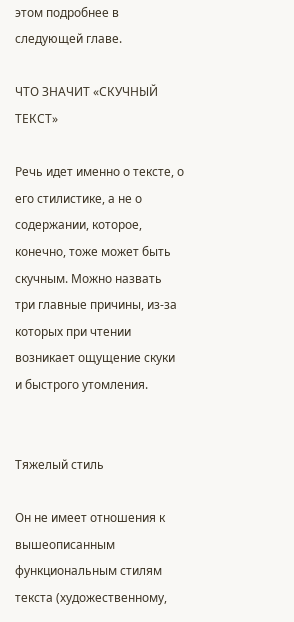этом подробнее в следующей главе.

ЧТО ЗНАЧИТ «СКУЧНЫЙ ТЕКСТ»

Речь идет именно о тексте, о его стилистике, а не о содержании, которое, конечно, тоже может быть скучным. Можно назвать три главные причины, из-за которых при чтении возникает ощущение скуки и быстрого утомления.


Тяжелый стиль

Он не имеет отношения к вышеописанным функциональным стилям текста (художественному,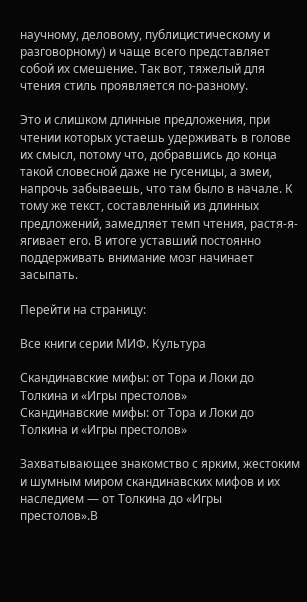научному, деловому, публицистическому и разговорному) и чаще всего представляет собой их смешение. Так вот, тяжелый для чтения стиль проявляется по-разному.

Это и слишком длинные предложения, при чтении которых устаешь удерживать в голове их смысл, потому что, добравшись до конца такой словесной даже не гусеницы, а змеи, напрочь забываешь, что там было в начале. К тому же текст, составленный из длинных предложений, замедляет темп чтения, растя-я-ягивает его. В итоге уставший постоянно поддерживать внимание мозг начинает засыпать.

Перейти на страницу:

Все книги серии МИФ. Культура

Скандинавские мифы: от Тора и Локи до Толкина и «Игры престолов»
Скандинавские мифы: от Тора и Локи до Толкина и «Игры престолов»

Захватывающее знакомство с ярким, жестоким и шумным миром скандинавских мифов и их наследием — от Толкина до «Игры престолов».В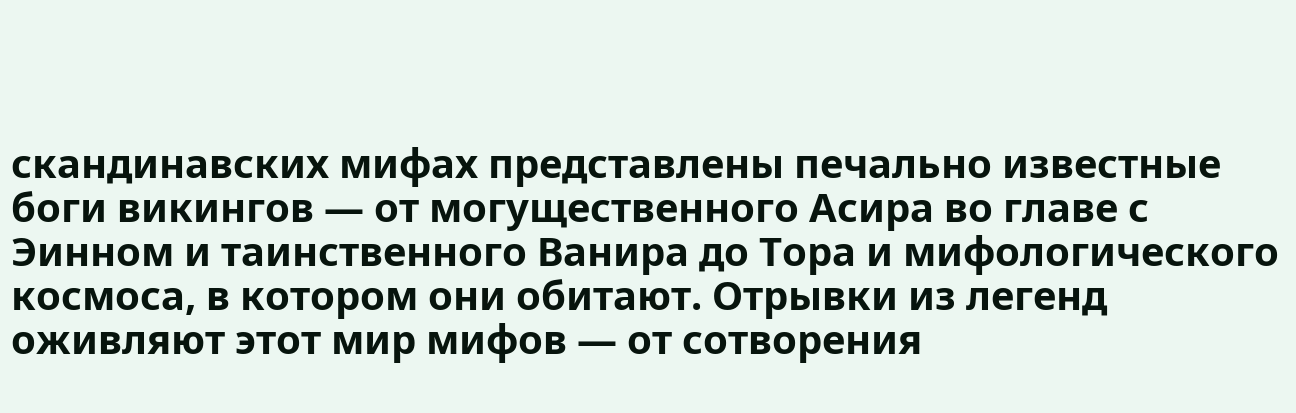скандинавских мифах представлены печально известные боги викингов — от могущественного Асира во главе с Эинном и таинственного Ванира до Тора и мифологического космоса, в котором они обитают. Отрывки из легенд оживляют этот мир мифов — от сотворения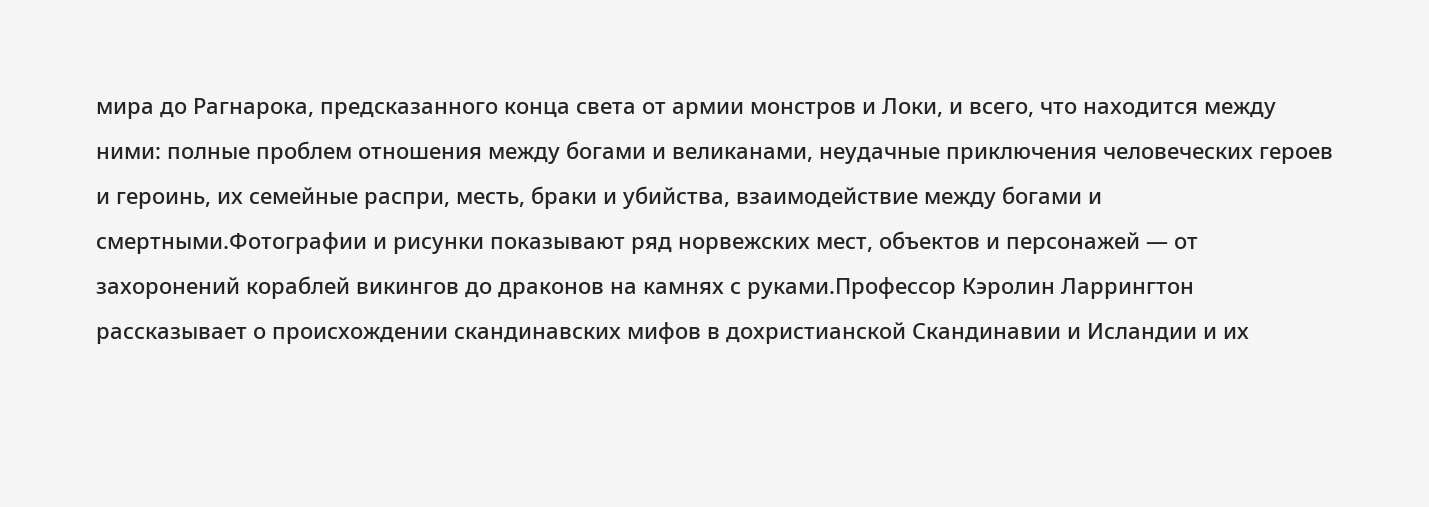мира до Рагнарока, предсказанного конца света от армии монстров и Локи, и всего, что находится между ними: полные проблем отношения между богами и великанами, неудачные приключения человеческих героев и героинь, их семейные распри, месть, браки и убийства, взаимодействие между богами и смертными.Фотографии и рисунки показывают ряд норвежских мест, объектов и персонажей — от захоронений кораблей викингов до драконов на камнях с руками.Профессор Кэролин Ларрингтон рассказывает о происхождении скандинавских мифов в дохристианской Скандинавии и Исландии и их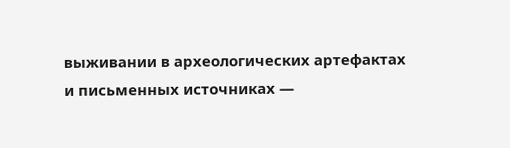выживании в археологических артефактах и письменных источниках —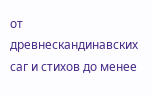от древнескандинавских саг и стихов до менее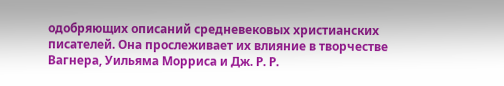одобряющих описаний средневековых христианских писателей. Она прослеживает их влияние в творчестве Вагнера, Уильяма Морриса и Дж. Р. Р.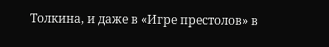Толкина, и даже в «Игре престолов» в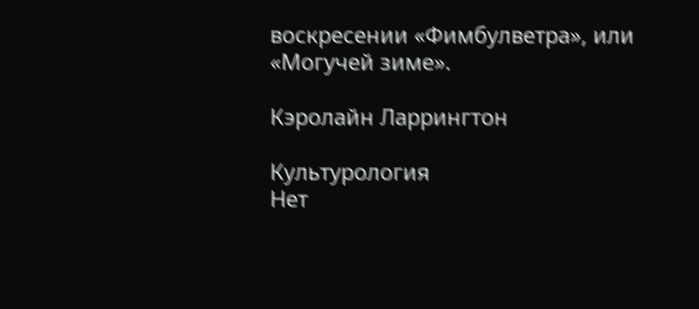воскресении «Фимбулветра», или «Могучей зиме».

Кэролайн Ларрингтон

Культурология
Нет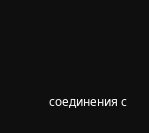соединения с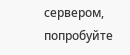сервером, попробуйте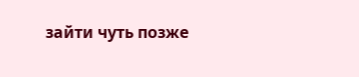зайти чуть позже